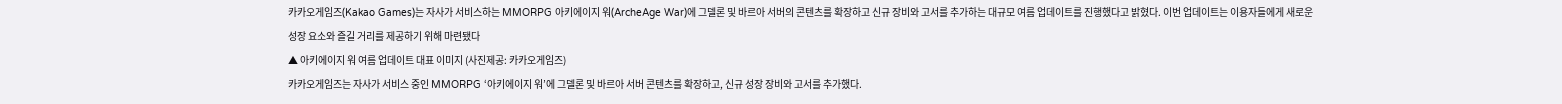카카오게임즈(Kakao Games)는 자사가 서비스하는 MMORPG 아키에이지 워(ArcheAge War)에 그델론 및 바르아 서버의 콘텐츠를 확장하고 신규 장비와 고서를 추가하는 대규모 여름 업데이트를 진행했다고 밝혔다. 이번 업데이트는 이용자들에게 새로운 성장 요소와 즐길 거리를 제공하기 위해 마련됐다
▲ 아키에이지 워 여름 업데이트 대표 이미지 (사진제공: 카카오게임즈)
카카오게임즈는 자사가 서비스 중인 MMORPG ‘아키에이지 워’에 그델론 및 바르아 서버 콘텐츠를 확장하고, 신규 성장 장비와 고서를 추가했다.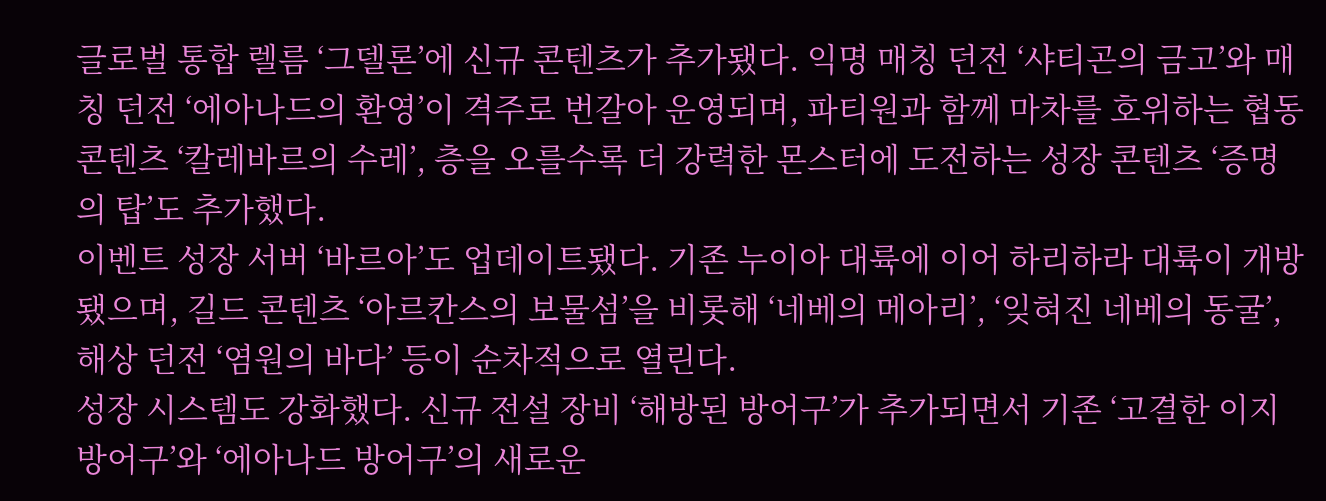글로벌 통합 렐름 ‘그델론’에 신규 콘텐츠가 추가됐다. 익명 매칭 던전 ‘샤티곤의 금고’와 매칭 던전 ‘에아나드의 환영’이 격주로 번갈아 운영되며, 파티원과 함께 마차를 호위하는 협동 콘텐츠 ‘칼레바르의 수레’, 층을 오를수록 더 강력한 몬스터에 도전하는 성장 콘텐츠 ‘증명의 탑’도 추가했다.
이벤트 성장 서버 ‘바르아’도 업데이트됐다. 기존 누이아 대륙에 이어 하리하라 대륙이 개방됐으며, 길드 콘텐츠 ‘아르칸스의 보물섬’을 비롯해 ‘네베의 메아리’, ‘잊혀진 네베의 동굴’, 해상 던전 ‘염원의 바다’ 등이 순차적으로 열린다.
성장 시스템도 강화했다. 신규 전설 장비 ‘해방된 방어구’가 추가되면서 기존 ‘고결한 이지 방어구’와 ‘에아나드 방어구’의 새로운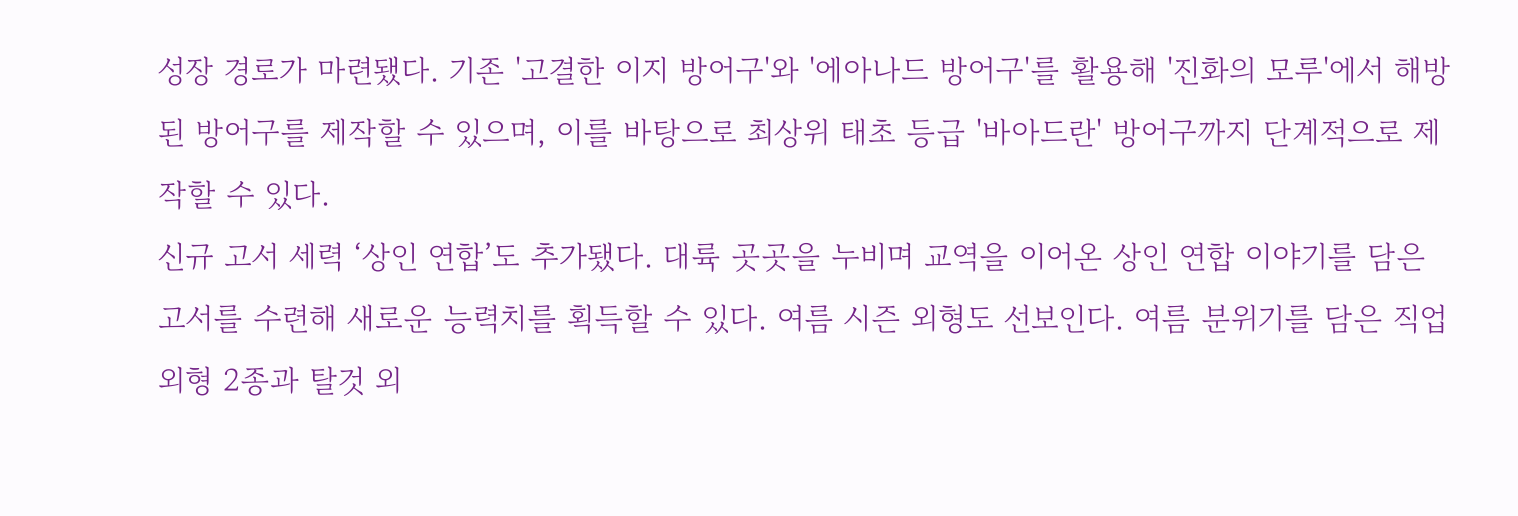성장 경로가 마련됐다. 기존 '고결한 이지 방어구'와 '에아나드 방어구'를 활용해 '진화의 모루'에서 해방된 방어구를 제작할 수 있으며, 이를 바탕으로 최상위 태초 등급 '바아드란' 방어구까지 단계적으로 제작할 수 있다.
신규 고서 세력 ‘상인 연합’도 추가됐다. 대륙 곳곳을 누비며 교역을 이어온 상인 연합 이야기를 담은 고서를 수련해 새로운 능력치를 획득할 수 있다. 여름 시즌 외형도 선보인다. 여름 분위기를 담은 직업 외형 2종과 탈것 외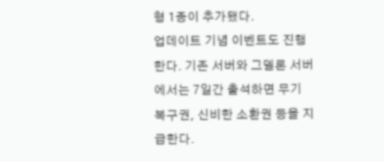형 1종이 추가됐다.
업데이트 기념 이벤트도 진행한다. 기존 서버와 그델론 서버에서는 7일간 출석하면 무기 복구권, 신비한 소환권 등을 지급한다.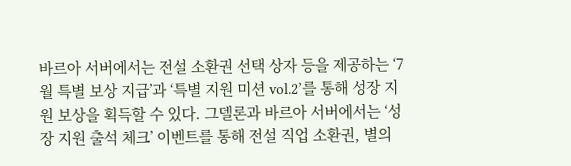바르아 서버에서는 전설 소환권 선택 상자 등을 제공하는 ‘7월 특별 보상 지급’과 ‘특별 지원 미션 vol.2’를 통해 성장 지원 보상을 획득할 수 있다. 그델론과 바르아 서버에서는 ‘성장 지원 출석 체크’ 이벤트를 통해 전설 직업 소환권, 별의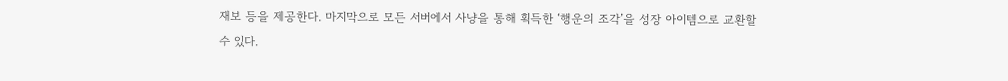재보 등을 제공한다. 마지막으로 모든 서버에서 사냥을 통해 획득한 ‘행운의 조각’을 성장 아이템으로 교환할 수 있다.